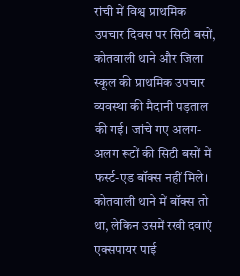रांची में विश्व प्राथमिक उपचार दिवस पर सिटी बसों, कोतवाली थाने और जिला स्कूल की प्राथमिक उपचार व्यवस्था की मैदानी पड़ताल की गई। जांचे गए अलग-अलग रूटों की सिटी बसों में फर्स्ट-एड बॉक्स नहीं मिले। कोतवाली थाने में बॉक्स तो था, लेकिन उसमें रखी दवाएं एक्सपायर पाई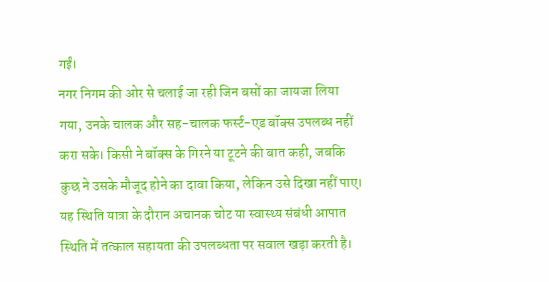गईं।
नगर निगम की ओर से चलाई जा रही जिन बसों का जायजा लिया गया, उनके चालक और सह-चालक फर्स्ट-एड बॉक्स उपलब्ध नहीं करा सके। किसी ने बॉक्स के गिरने या टूटने की बात कही, जबकि कुछ ने उसके मौजूद होने का दावा किया, लेकिन उसे दिखा नहीं पाए। यह स्थिति यात्रा के दौरान अचानक चोट या स्वास्थ्य संबंधी आपात स्थिति में तत्काल सहायता की उपलब्धता पर सवाल खड़ा करती है।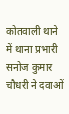कोतवाली थाने में थाना प्रभारी सनोज कुमार चौधरी ने दवाओं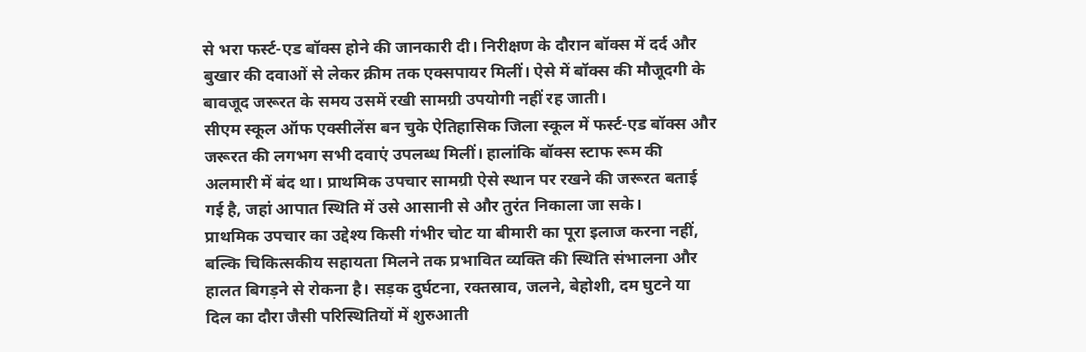से भरा फर्स्ट-एड बॉक्स होने की जानकारी दी। निरीक्षण के दौरान बॉक्स में दर्द और बुखार की दवाओं से लेकर क्रीम तक एक्सपायर मिलीं। ऐसे में बॉक्स की मौजूदगी के बावजूद जरूरत के समय उसमें रखी सामग्री उपयोगी नहीं रह जाती।
सीएम स्कूल ऑफ एक्सीलेंस बन चुके ऐतिहासिक जिला स्कूल में फर्स्ट-एड बॉक्स और जरूरत की लगभग सभी दवाएं उपलब्ध मिलीं। हालांकि बॉक्स स्टाफ रूम की अलमारी में बंद था। प्राथमिक उपचार सामग्री ऐसे स्थान पर रखने की जरूरत बताई गई है, जहां आपात स्थिति में उसे आसानी से और तुरंत निकाला जा सके।
प्राथमिक उपचार का उद्देश्य किसी गंभीर चोट या बीमारी का पूरा इलाज करना नहीं, बल्कि चिकित्सकीय सहायता मिलने तक प्रभावित व्यक्ति की स्थिति संभालना और हालत बिगड़ने से रोकना है। सड़क दुर्घटना, रक्तस्राव, जलने, बेहोशी, दम घुटने या दिल का दौरा जैसी परिस्थितियों में शुरुआती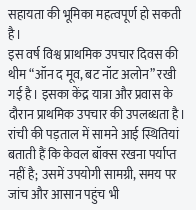सहायता की भूमिका महत्वपूर्ण हो सकती है।
इस वर्ष विश्व प्राथमिक उपचार दिवस की थीम “ऑन द मूव, बट नॉट अलोन” रखी गई है। इसका केंद्र यात्रा और प्रवास के दौरान प्राथमिक उपचार की उपलब्धता है। रांची की पड़ताल में सामने आई स्थितियां बताती हैं कि केवल बॉक्स रखना पर्याप्त नहीं है; उसमें उपयोगी सामग्री, समय पर जांच और आसान पहुंच भी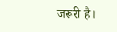जरूरी है।